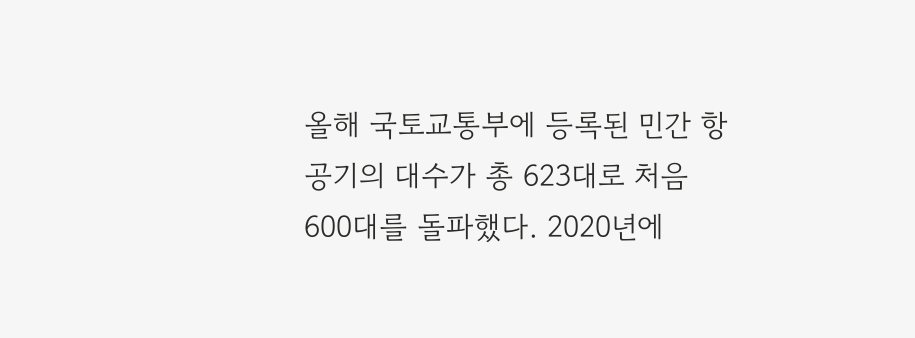올해 국토교통부에 등록된 민간 항공기의 대수가 총 623대로 처음 600대를 돌파했다. 2020년에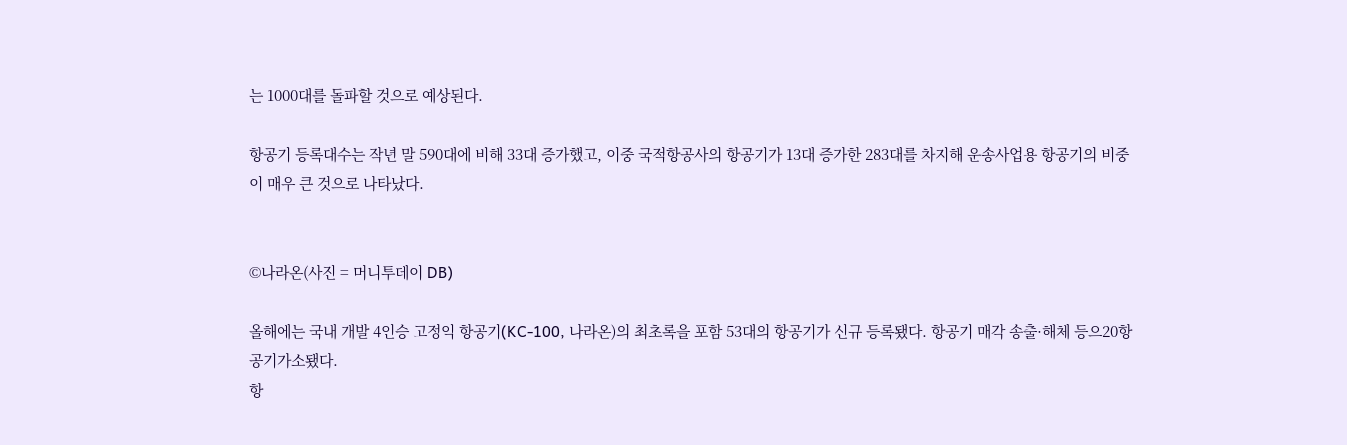는 1000대를 돌파할 것으로 예상된다.

항공기 등록대수는 작년 말 590대에 비해 33대 증가했고, 이중 국적항공사의 항공기가 13대 증가한 283대를 차지해 운송사업용 항공기의 비중이 매우 큰 것으로 나타났다.


©나라온(사진 = 머니투데이 DB)

올해에는 국내 개발 4인승 고정익 항공기(KC-100, 나라온)의 최초록을 포함 53대의 항공기가 신규 등록됐다. 항공기 매각 송출·해체 등으20항공기가소됐다.
항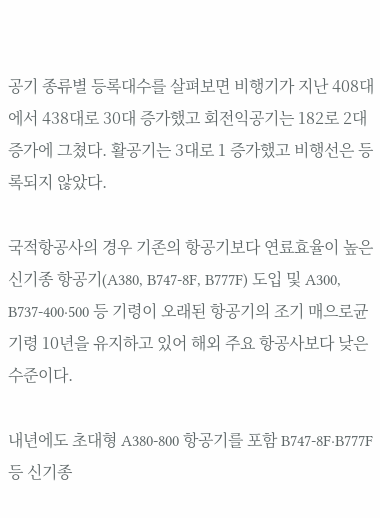공기 종류별 등록대수를 살펴보면 비행기가 지난 408대에서 438대로 30대 증가했고 회전익공기는 182로 2대 증가에 그쳤다. 활공기는 3대로 1 증가했고 비행선은 등록되지 않았다.

국적항공사의 경우 기존의 항공기보다 연료효율이 높은 신기종 항공기(A380, B747-8F, B777F) 도입 및 A300, B737-400·500 등 기령이 오래된 항공기의 조기 매으로균기령 10년을 유지하고 있어 해외 주요 항공사보다 낮은 수준이다.

내년에도 초대형 A380-800 항공기를 포함 B747-8F·B777F 등 신기종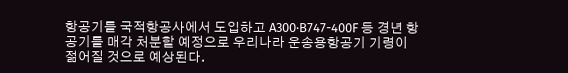항공기를 국적항공사에서 도입하고 A300·B747-400F 등 경년 항공기를 매각 처분할 예정으로 우리나라 운송용항공기 기령이 젊어질 것으로 예상된다.